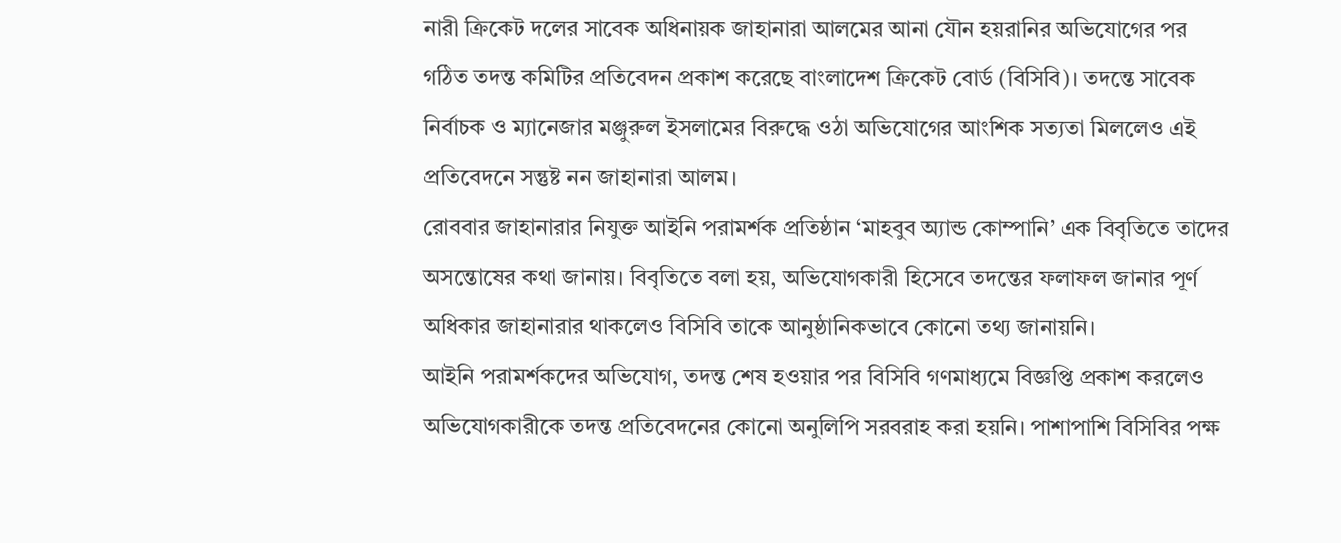নারী ক্রিকেট দলের সাবেক অধিনায়ক জাহানারা আলমের আনা যৌন হয়রানির অভিযোগের পর গঠিত তদন্ত কমিটির প্রতিবেদন প্রকাশ করেছে বাংলাদেশ ক্রিকেট বোর্ড (বিসিবি)। তদন্তে সাবেক নির্বাচক ও ম্যানেজার মঞ্জুরুল ইসলামের বিরুদ্ধে ওঠা অভিযোগের আংশিক সত্যতা মিললেও এই প্রতিবেদনে সন্তুষ্ট নন জাহানারা আলম।
রোববার জাহানারার নিযুক্ত আইনি পরামর্শক প্রতিষ্ঠান ‘মাহবুব অ্যান্ড কোম্পানি’ এক বিবৃতিতে তাদের অসন্তোষের কথা জানায়। বিবৃতিতে বলা হয়, অভিযোগকারী হিসেবে তদন্তের ফলাফল জানার পূর্ণ অধিকার জাহানারার থাকলেও বিসিবি তাকে আনুষ্ঠানিকভাবে কোনো তথ্য জানায়নি।
আইনি পরামর্শকদের অভিযোগ, তদন্ত শেষ হওয়ার পর বিসিবি গণমাধ্যমে বিজ্ঞপ্তি প্রকাশ করলেও অভিযোগকারীকে তদন্ত প্রতিবেদনের কোনো অনুলিপি সরবরাহ করা হয়নি। পাশাপাশি বিসিবির পক্ষ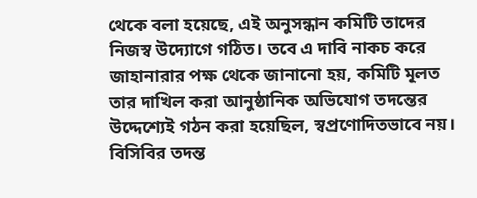থেকে বলা হয়েছে, এই অনুসন্ধান কমিটি তাদের নিজস্ব উদ্যোগে গঠিত। তবে এ দাবি নাকচ করে জাহানারার পক্ষ থেকে জানানো হয়, কমিটি মূলত তার দাখিল করা আনুষ্ঠানিক অভিযোগ তদন্তের উদ্দেশ্যেই গঠন করা হয়েছিল, স্বপ্রণোদিতভাবে নয়।
বিসিবির তদন্ত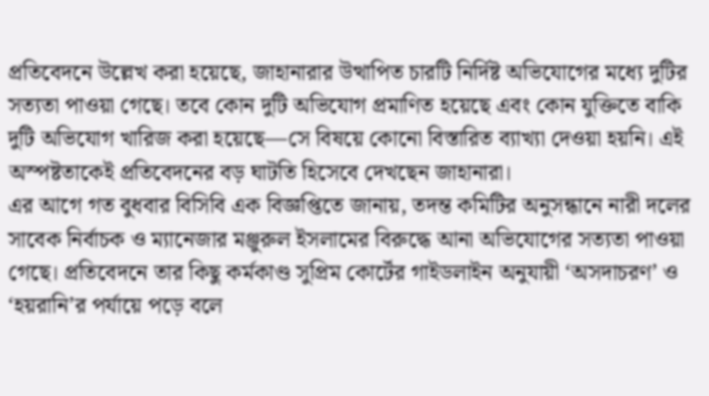প্রতিবেদনে উল্লেখ করা হয়েছে, জাহানারার উত্থাপিত চারটি নির্দিষ্ট অভিযোগের মধ্যে দুটির সত্যতা পাওয়া গেছে। তবে কোন দুটি অভিযোগ প্রমাণিত হয়েছে এবং কোন যুক্তিতে বাকি দুটি অভিযোগ খারিজ করা হয়েছে—সে বিষয়ে কোনো বিস্তারিত ব্যাখ্যা দেওয়া হয়নি। এই অস্পষ্টতাকেই প্রতিবেদনের বড় ঘাটতি হিসেবে দেখছেন জাহানারা।
এর আগে গত বুধবার বিসিবি এক বিজ্ঞপ্তিতে জানায়, তদন্ত কমিটির অনুসন্ধানে নারী দলের সাবেক নির্বাচক ও ম্যানেজার মঞ্জুরুল ইসলামের বিরুদ্ধে আনা অভিযোগের সত্যতা পাওয়া গেছে। প্রতিবেদনে তার কিছু কর্মকাণ্ড সুপ্রিম কোর্টের গাইডলাইন অনুযায়ী ‘অসদাচরণ’ ও ‘হয়রানি’র পর্যায়ে পড়ে বলে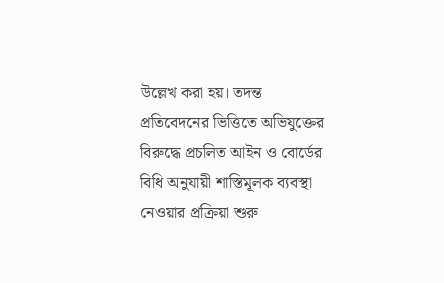উল্লেখ করা হয়। তদন্ত প্রতিবেদনের ভিত্তিতে অভিযুক্তের বিরুদ্ধে প্রচলিত আইন ও বোর্ডের বিধি অনুযায়ী শাস্তিমূলক ব্যবস্থা নেওয়ার প্রক্রিয়া শুরু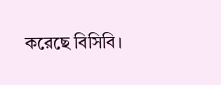করেছে বিসিবি।